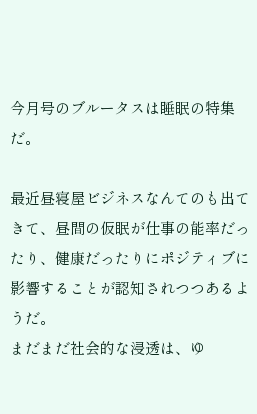今月号のブルータスは睡眠の特集だ。

最近昼寝屋ビジネスなんてのも出てきて、昼間の仮眠が仕事の能率だったり、健康だったりにポジティブに影響することが認知されつつあるようだ。
まだまだ社会的な浸透は、ゆ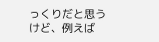っくりだと思うけど、例えば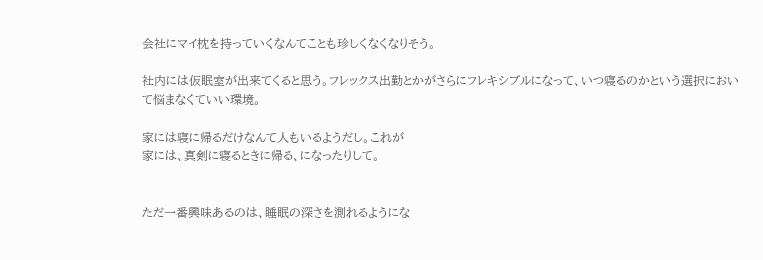会社にマイ枕を持っていくなんてことも珍しくなくなりそう。

社内には仮眠室が出来てくると思う。フレックス出勤とかがさらにフレキシブルになって、いつ寝るのかという選択において悩まなくていい環境。

家には寝に帰るだけなんて人もいるようだし。これが
家には、真剣に寝るときに帰る、になったりして。


ただ一番興味あるのは、睡眠の深さを測れるようにな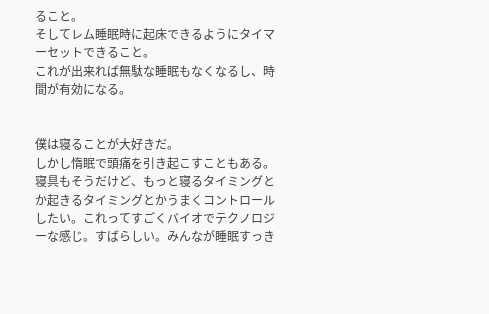ること。
そしてレム睡眠時に起床できるようにタイマーセットできること。
これが出来れば無駄な睡眠もなくなるし、時間が有効になる。


僕は寝ることが大好きだ。
しかし惰眠で頭痛を引き起こすこともある。
寝具もそうだけど、もっと寝るタイミングとか起きるタイミングとかうまくコントロールしたい。これってすごくバイオでテクノロジーな感じ。すばらしい。みんなが睡眠すっき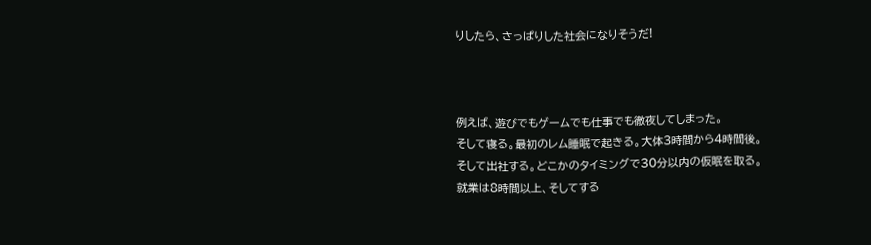りしたら、さっぱりした社会になりそうだ!



例えば、遊びでもゲームでも仕事でも徹夜してしまった。
そして寝る。最初のレム睡眠で起きる。大体3時間から4時間後。
そして出社する。どこかのタイミングで30分以内の仮眠を取る。
就業は8時間以上、そしてする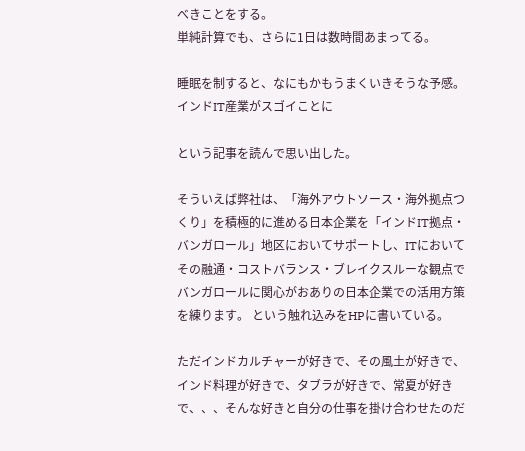べきことをする。
単純計算でも、さらに1日は数時間あまってる。

睡眠を制すると、なにもかもうまくいきそうな予感。
インドIT産業がスゴイことに

という記事を読んで思い出した。

そういえば弊社は、「海外アウトソース・海外拠点つくり」を積極的に進める日本企業を「インドIT拠点・バンガロール」地区においてサポートし、ITにおいてその融通・コストバランス・ブレイクスルーな観点でバンガロールに関心がおありの日本企業での活用方策を練ります。 という触れ込みをHPに書いている。

ただインドカルチャーが好きで、その風土が好きで、インド料理が好きで、タブラが好きで、常夏が好きで、、、そんな好きと自分の仕事を掛け合わせたのだ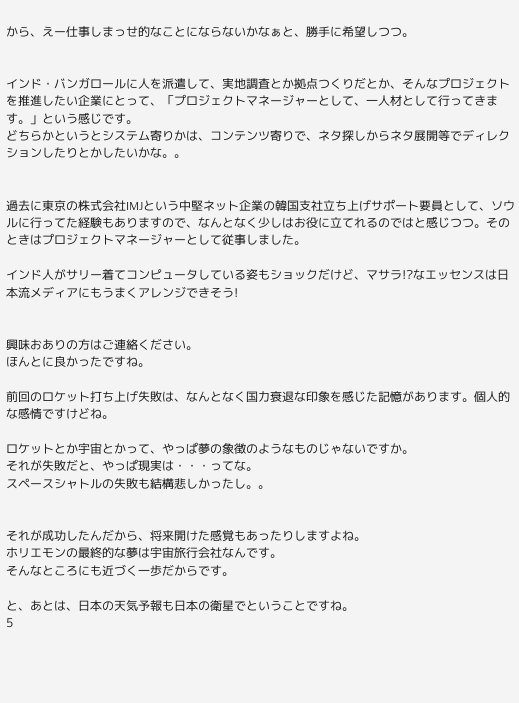から、えー仕事しまっせ的なことにならないかなぁと、勝手に希望しつつ。


インド・バンガロールに人を派遣して、実地調査とか拠点つくりだとか、そんなプロジェクトを推進したい企業にとって、「プロジェクトマネージャーとして、一人材として行ってきます。」という感じです。
どちらかというとシステム寄りかは、コンテンツ寄りで、ネタ探しからネタ展開等でディレクションしたりとかしたいかな。。


過去に東京の株式会社IMJという中堅ネット企業の韓国支社立ち上げサポート要員として、ソウルに行ってた経験もありますので、なんとなく少しはお役に立てれるのではと感じつつ。そのときはプロジェクトマネージャーとして従事しました。

インド人がサリー着てコンピュータしている姿もショックだけど、マサラ!?なエッセンスは日本流メディアにもうまくアレンジできそう!


興味おありの方はご連絡ください。
ほんとに良かったですね。

前回のロケット打ち上げ失敗は、なんとなく国力衰退な印象を感じた記憶があります。個人的な感情ですけどね。

ロケットとか宇宙とかって、やっぱ夢の象徴のようなものじゃないですか。
それが失敗だと、やっぱ現実は・・・ってな。
スペースシャトルの失敗も結構悲しかったし。。


それが成功したんだから、将来開けた感覚もあったりしますよね。
ホリエモンの最終的な夢は宇宙旅行会社なんです。
そんなところにも近づく一歩だからです。

と、あとは、日本の天気予報も日本の衛星でということですね。
5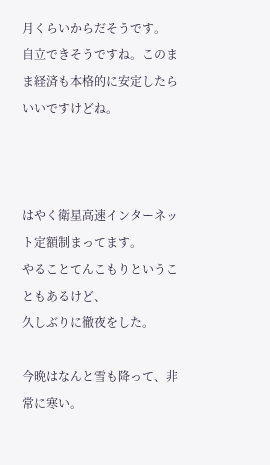月くらいからだそうです。
自立できそうですね。このまま経済も本格的に安定したらいいですけどね。



はやく衛星高速インターネット定額制まってます。
やることてんこもりということもあるけど、
久しぶりに徹夜をした。

今晩はなんと雪も降って、非常に寒い。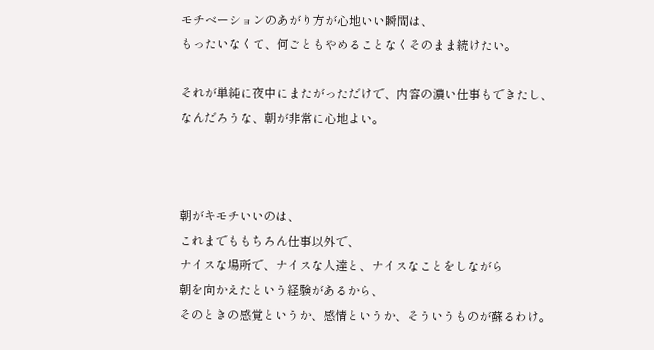モチベーションのあがり方が心地いい瞬間は、
もったいなくて、何ごともやめることなくそのまま続けたい。

それが単純に夜中にまたがっただけで、内容の濃い仕事もできたし、
なんだろうな、朝が非常に心地よい。



朝がキモチいいのは、
これまでももちろん仕事以外で、
ナイスな場所で、ナイスな人達と、ナイスなことをしながら
朝を向かえたという経験があるから、
そのときの感覚というか、感情というか、そういうものが蘇るわけ。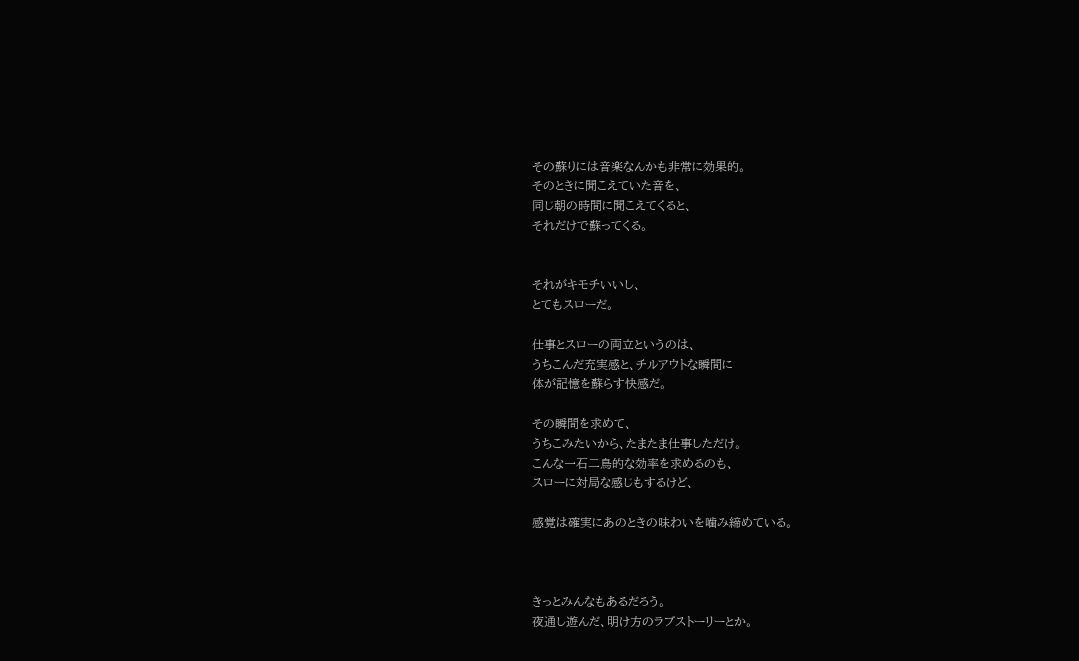その蘇りには音楽なんかも非常に効果的。
そのときに聞こえていた音を、
同じ朝の時間に聞こえてくると、
それだけで蘇ってくる。


それがキモチいいし、
とてもスローだ。

仕事とスローの両立というのは、
うちこんだ充実感と、チルアウトな瞬間に
体が記憶を蘇らす快感だ。

その瞬間を求めて、
うちこみたいから、たまたま仕事しただけ。
こんな一石二鳥的な効率を求めるのも、
スローに対局な感じもするけど、

感覚は確実にあのときの味わいを噛み締めている。



きっとみんなもあるだろう。
夜通し遊んだ、明け方のラブストーリーとか。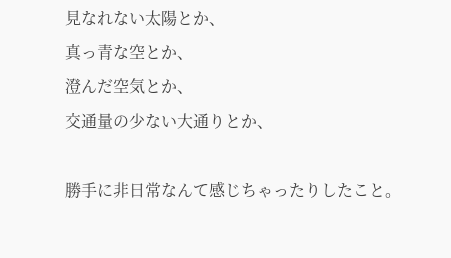見なれない太陽とか、
真っ青な空とか、
澄んだ空気とか、
交通量の少ない大通りとか、

勝手に非日常なんて感じちゃったりしたこと。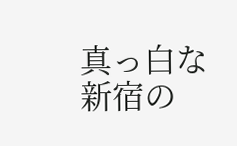真っ白な新宿の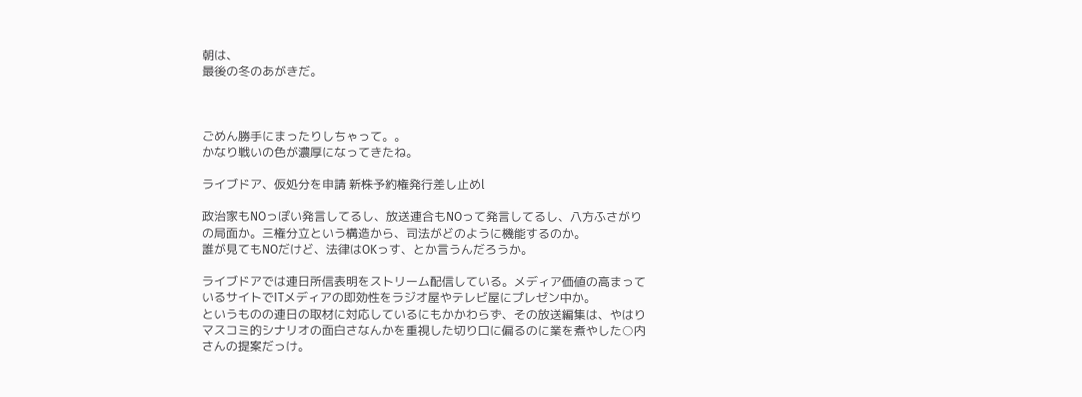朝は、
最後の冬のあがきだ。



ごめん勝手にまったりしちゃって。。
かなり戦いの色が濃厚になってきたね。

ライブドア、仮処分を申請 新株予約権発行差し止めl

政治家もNOっぽい発言してるし、放送連合もNOって発言してるし、八方ふさがりの局面か。三権分立という構造から、司法がどのように機能するのか。
誰が見てもNOだけど、法律はOKっす、とか言うんだろうか。

ライブドアでは連日所信表明をストリーム配信している。メディア価値の高まっているサイトでITメディアの即効性をラジオ屋やテレビ屋にプレゼン中か。
というものの連日の取材に対応しているにもかかわらず、その放送編集は、やはりマスコミ的シナリオの面白さなんかを重視した切り口に偏るのに業を煮やした○内さんの提案だっけ。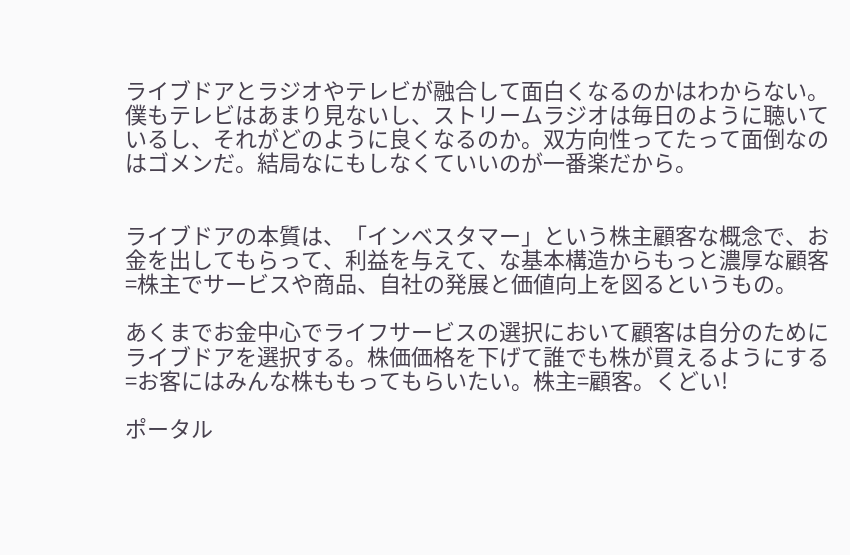ライブドアとラジオやテレビが融合して面白くなるのかはわからない。僕もテレビはあまり見ないし、ストリームラジオは毎日のように聴いているし、それがどのように良くなるのか。双方向性ってたって面倒なのはゴメンだ。結局なにもしなくていいのが一番楽だから。


ライブドアの本質は、「インベスタマー」という株主顧客な概念で、お金を出してもらって、利益を与えて、な基本構造からもっと濃厚な顧客=株主でサービスや商品、自社の発展と価値向上を図るというもの。

あくまでお金中心でライフサービスの選択において顧客は自分のためにライブドアを選択する。株価価格を下げて誰でも株が買えるようにする=お客にはみんな株ももってもらいたい。株主=顧客。くどい!

ポータル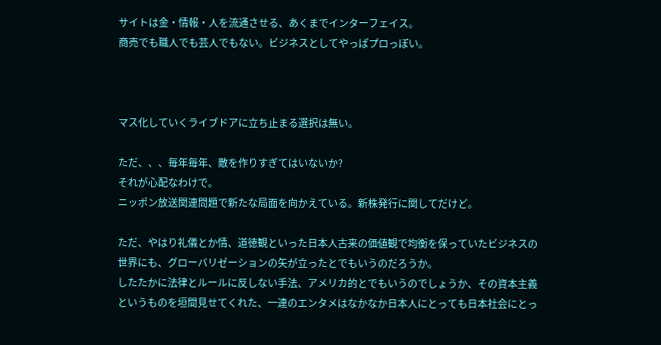サイトは金・情報・人を流通させる、あくまでインターフェイス。
商売でも職人でも芸人でもない。ビジネスとしてやっぱプロっぽい。



マス化していくライブドアに立ち止まる選択は無い。

ただ、、、毎年毎年、敵を作りすぎてはいないか?
それが心配なわけで。
ニッポン放送関連問題で新たな局面を向かえている。新株発行に関してだけど。

ただ、やはり礼儀とか情、道徳観といった日本人古来の価値観で均衡を保っていたビジネスの世界にも、グローバリゼーションの矢が立ったとでもいうのだろうか。
したたかに法律とルールに反しない手法、アメリカ的とでもいうのでしょうか、その資本主義というものを垣間見せてくれた、一連のエンタメはなかなか日本人にとっても日本社会にとっ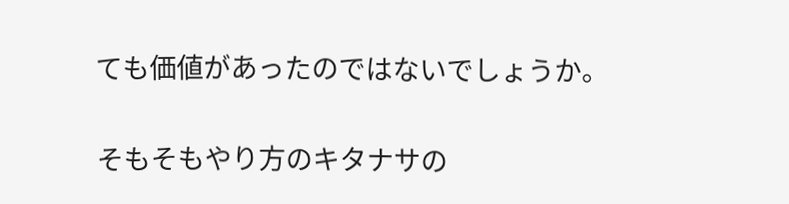ても価値があったのではないでしょうか。

そもそもやり方のキタナサの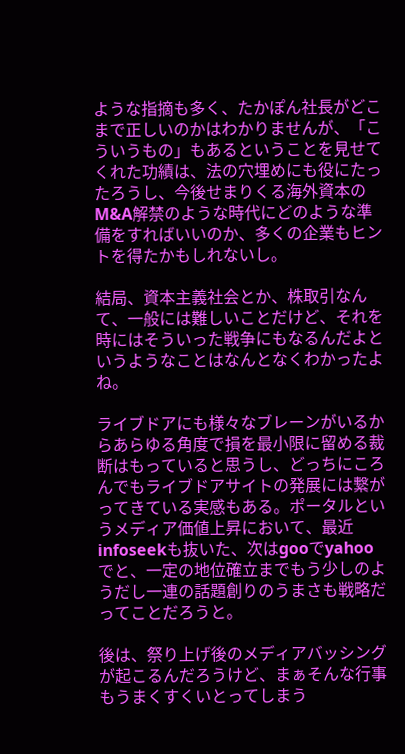ような指摘も多く、たかぽん社長がどこまで正しいのかはわかりませんが、「こういうもの」もあるということを見せてくれた功績は、法の穴埋めにも役にたったろうし、今後せまりくる海外資本のM&A解禁のような時代にどのような準備をすればいいのか、多くの企業もヒントを得たかもしれないし。

結局、資本主義社会とか、株取引なんて、一般には難しいことだけど、それを時にはそういった戦争にもなるんだよというようなことはなんとなくわかったよね。

ライブドアにも様々なブレーンがいるからあらゆる角度で損を最小限に留める裁断はもっていると思うし、どっちにころんでもライブドアサイトの発展には繋がってきている実感もある。ポータルというメディア価値上昇において、最近infoseekも抜いた、次はgooでyahooでと、一定の地位確立までもう少しのようだし一連の話題創りのうまさも戦略だってことだろうと。

後は、祭り上げ後のメディアバッシングが起こるんだろうけど、まぁそんな行事もうまくすくいとってしまう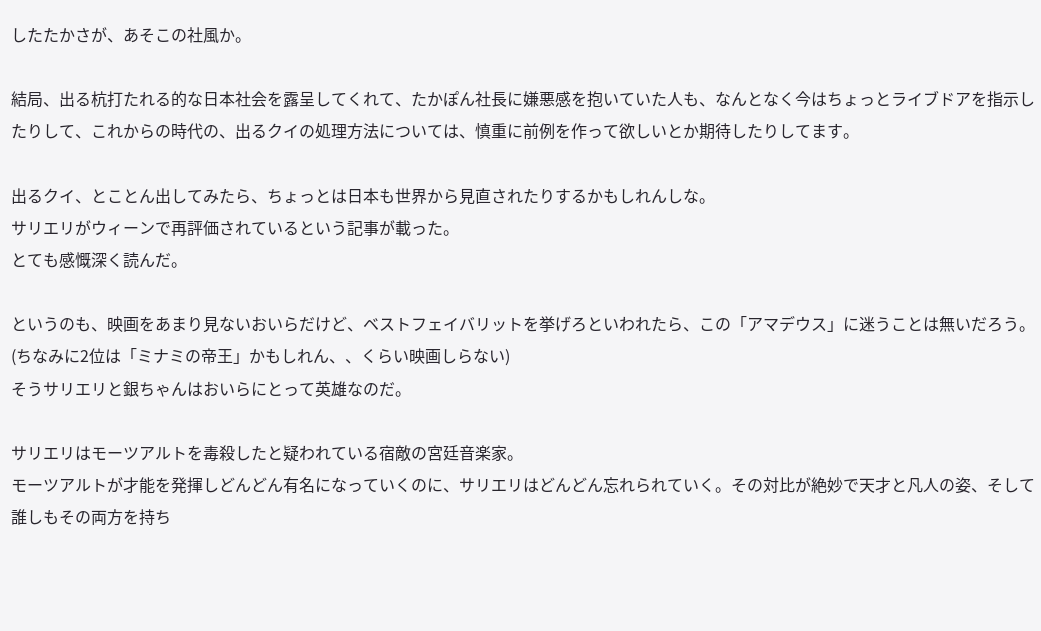したたかさが、あそこの社風か。

結局、出る杭打たれる的な日本社会を露呈してくれて、たかぽん社長に嫌悪感を抱いていた人も、なんとなく今はちょっとライブドアを指示したりして、これからの時代の、出るクイの処理方法については、慎重に前例を作って欲しいとか期待したりしてます。

出るクイ、とことん出してみたら、ちょっとは日本も世界から見直されたりするかもしれんしな。
サリエリがウィーンで再評価されているという記事が載った。
とても感慨深く読んだ。

というのも、映画をあまり見ないおいらだけど、ベストフェイバリットを挙げろといわれたら、この「アマデウス」に迷うことは無いだろう。(ちなみに2位は「ミナミの帝王」かもしれん、、くらい映画しらない)
そうサリエリと銀ちゃんはおいらにとって英雄なのだ。

サリエリはモーツアルトを毒殺したと疑われている宿敵の宮廷音楽家。
モーツアルトが才能を発揮しどんどん有名になっていくのに、サリエリはどんどん忘れられていく。その対比が絶妙で天才と凡人の姿、そして誰しもその両方を持ち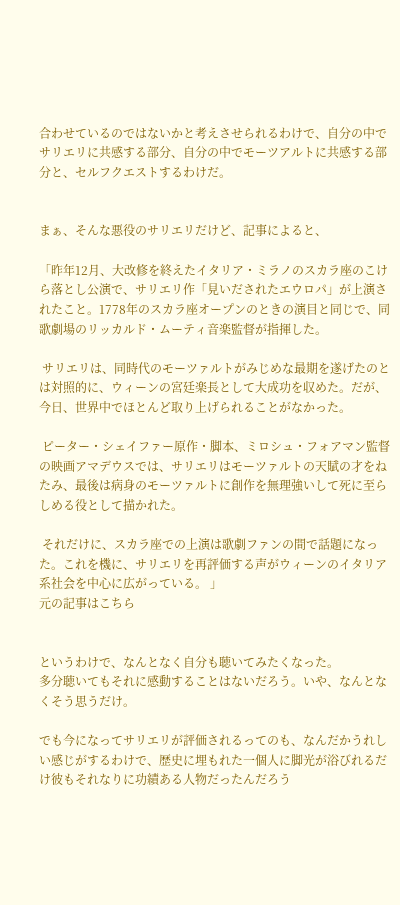合わせているのではないかと考えさせられるわけで、自分の中でサリエリに共感する部分、自分の中でモーツアルトに共感する部分と、セルフクエストするわけだ。


まぁ、そんな悪役のサリエリだけど、記事によると、

「昨年12月、大改修を終えたイタリア・ミラノのスカラ座のこけら落とし公演で、サリエリ作「見いだされたエウロパ」が上演されたこと。1778年のスカラ座オープンのときの演目と同じで、同歌劇場のリッカルド・ムーティ音楽監督が指揮した。

 サリエリは、同時代のモーツァルトがみじめな最期を遂げたのとは対照的に、ウィーンの宮廷楽長として大成功を収めた。だが、今日、世界中でほとんど取り上げられることがなかった。

 ピーター・シェイファー原作・脚本、ミロシュ・フォアマン監督の映画アマデウスでは、サリエリはモーツァルトの天賦の才をねたみ、最後は病身のモーツァルトに創作を無理強いして死に至らしめる役として描かれた。

 それだけに、スカラ座での上演は歌劇ファンの間で話題になった。これを機に、サリエリを再評価する声がウィーンのイタリア系社会を中心に広がっている。 」
元の記事はこちら


というわけで、なんとなく自分も聴いてみたくなった。
多分聴いてもそれに感動することはないだろう。いや、なんとなくそう思うだけ。

でも今になってサリエリが評価されるってのも、なんだかうれしい感じがするわけで、歴史に埋もれた一個人に脚光が浴びれるだけ彼もそれなりに功績ある人物だったんだろう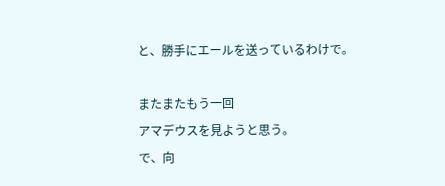と、勝手にエールを送っているわけで。

またまたもう一回
アマデウスを見ようと思う。
で、向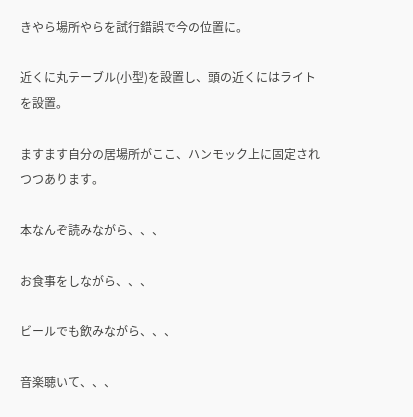きやら場所やらを試行錯誤で今の位置に。

近くに丸テーブル(小型)を設置し、頭の近くにはライトを設置。

ますます自分の居場所がここ、ハンモック上に固定されつつあります。

本なんぞ読みながら、、、

お食事をしながら、、、

ビールでも飲みながら、、、

音楽聴いて、、、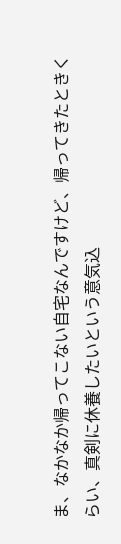ま、なかなか帰ってこない自宅なんですけど、帰ってきたときくらい、真剣に休養したいという意気込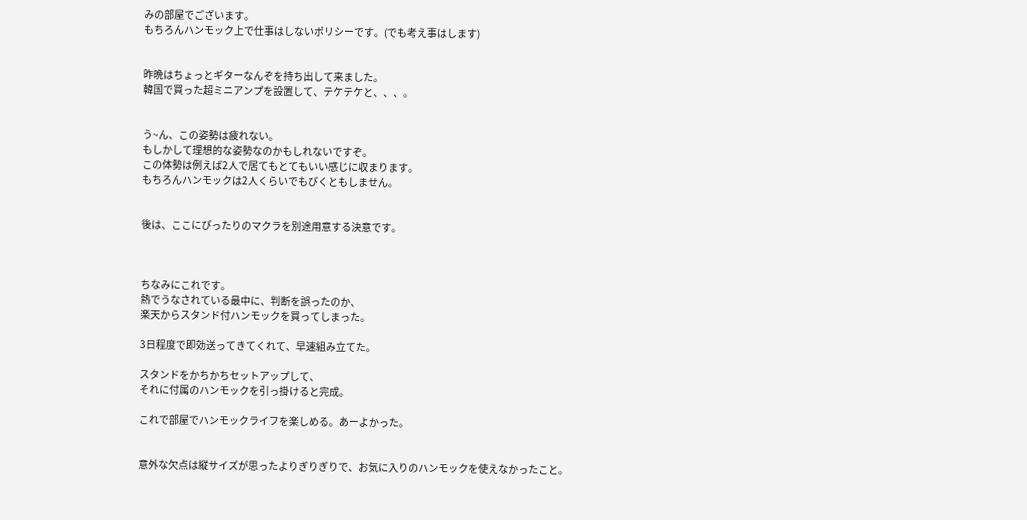みの部屋でございます。
もちろんハンモック上で仕事はしないポリシーです。(でも考え事はします)


昨晩はちょっとギターなんぞを持ち出して来ました。
韓国で買った超ミニアンプを設置して、テケテケと、、、。


う~ん、この姿勢は疲れない。
もしかして理想的な姿勢なのかもしれないですぞ。
この体勢は例えば2人で居てもとてもいい感じに収まります。
もちろんハンモックは2人くらいでもびくともしません。


後は、ここにぴったりのマクラを別途用意する決意です。



ちなみにこれです。
熱でうなされている最中に、判断を誤ったのか、
楽天からスタンド付ハンモックを買ってしまった。

3日程度で即効送ってきてくれて、早速組み立てた。

スタンドをかちかちセットアップして、
それに付属のハンモックを引っ掛けると完成。

これで部屋でハンモックライフを楽しめる。あーよかった。


意外な欠点は縦サイズが思ったよりぎりぎりで、お気に入りのハンモックを使えなかったこと。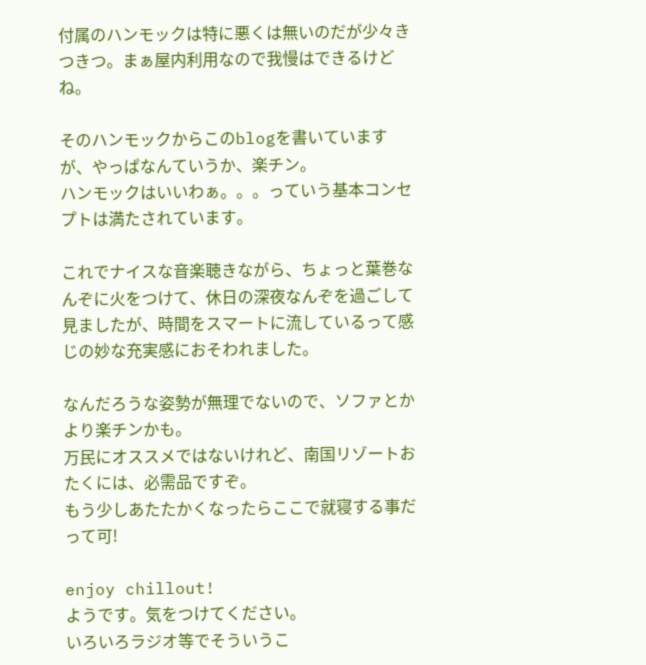付属のハンモックは特に悪くは無いのだが少々きつきつ。まぁ屋内利用なので我慢はできるけどね。

そのハンモックからこのblogを書いていますが、やっぱなんていうか、楽チン。
ハンモックはいいわぁ。。。っていう基本コンセプトは満たされています。

これでナイスな音楽聴きながら、ちょっと葉巻なんぞに火をつけて、休日の深夜なんぞを過ごして見ましたが、時間をスマートに流しているって感じの妙な充実感におそわれました。

なんだろうな姿勢が無理でないので、ソファとかより楽チンかも。
万民にオススメではないけれど、南国リゾートおたくには、必需品ですぞ。
もう少しあたたかくなったらここで就寝する事だって可!

enjoy chillout!
ようです。気をつけてください。
いろいろラジオ等でそういうこ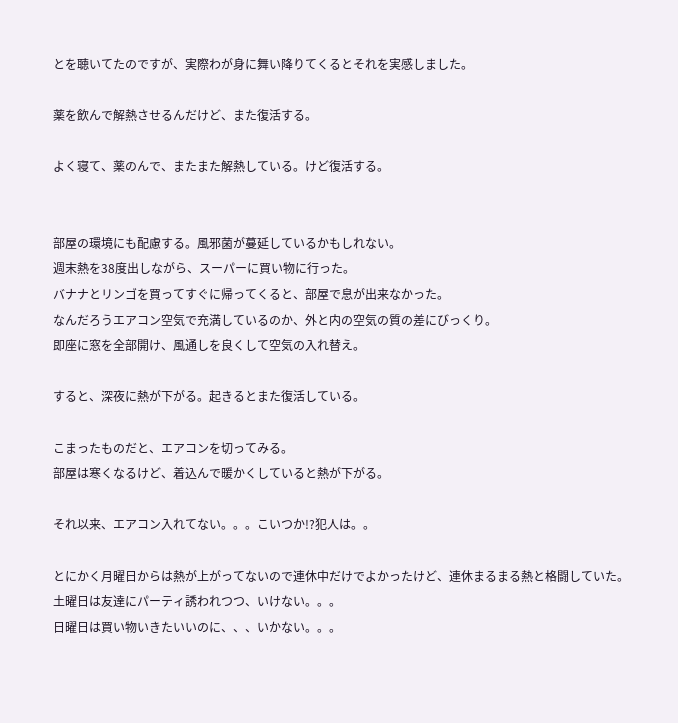とを聴いてたのですが、実際わが身に舞い降りてくるとそれを実感しました。

薬を飲んで解熱させるんだけど、また復活する。

よく寝て、薬のんで、またまた解熱している。けど復活する。


部屋の環境にも配慮する。風邪菌が蔓延しているかもしれない。
週末熱を38度出しながら、スーパーに買い物に行った。
バナナとリンゴを買ってすぐに帰ってくると、部屋で息が出来なかった。
なんだろうエアコン空気で充満しているのか、外と内の空気の質の差にびっくり。
即座に窓を全部開け、風通しを良くして空気の入れ替え。

すると、深夜に熱が下がる。起きるとまた復活している。

こまったものだと、エアコンを切ってみる。
部屋は寒くなるけど、着込んで暖かくしていると熱が下がる。

それ以来、エアコン入れてない。。。こいつか!?犯人は。。

とにかく月曜日からは熱が上がってないので連休中だけでよかったけど、連休まるまる熱と格闘していた。
土曜日は友達にパーティ誘われつつ、いけない。。。
日曜日は買い物いきたいいのに、、、いかない。。。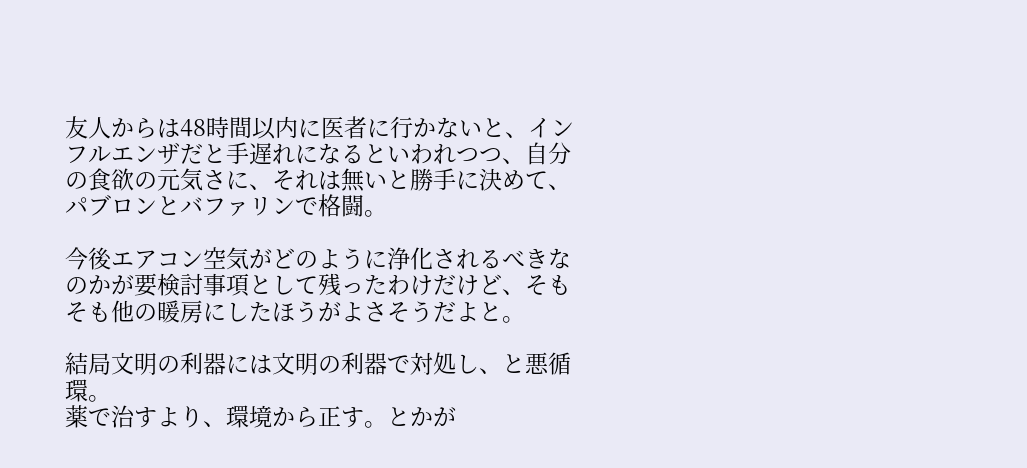友人からは48時間以内に医者に行かないと、インフルエンザだと手遅れになるといわれつつ、自分の食欲の元気さに、それは無いと勝手に決めて、パブロンとバファリンで格闘。

今後エアコン空気がどのように浄化されるべきなのかが要検討事項として残ったわけだけど、そもそも他の暖房にしたほうがよさそうだよと。

結局文明の利器には文明の利器で対処し、と悪循環。
薬で治すより、環境から正す。とかが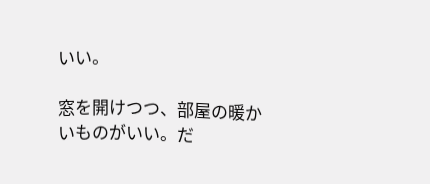いい。

窓を開けつつ、部屋の暖かいものがいい。だ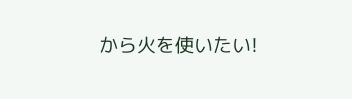から火を使いたい!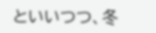といいつつ、冬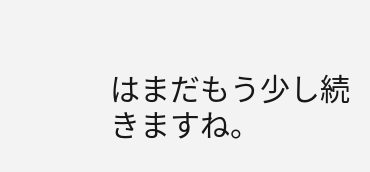はまだもう少し続きますね。